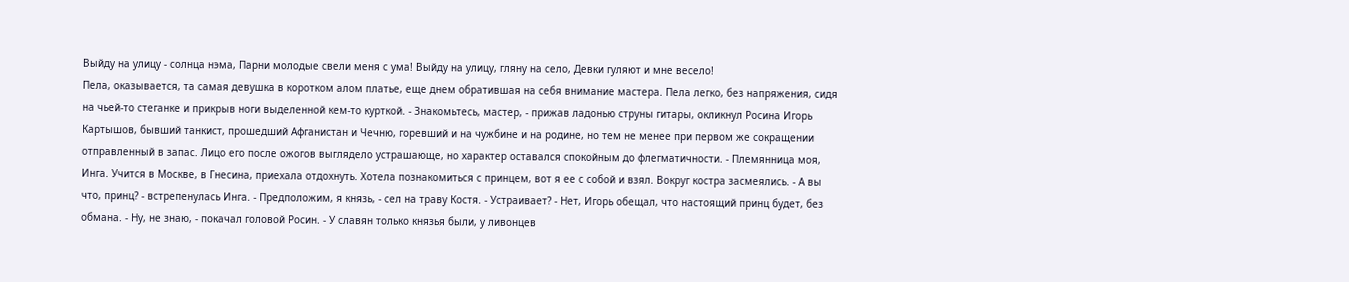Выйду на улицу - солнца нэма, Парни молодые свели меня с ума! Выйду на улицу, гляну на село, Девки гуляют и мне весело!
Пела, оказывается, та самая девушка в коротком алом платье, еще днем обратившая на себя внимание мастера. Пела легко, без напряжения, сидя на чьей-то стеганке и прикрыв ноги выделенной кем-то курткой. - Знакомьтесь, мастер, - прижав ладонью струны гитары, окликнул Росина Игорь Картышов, бывший танкист, прошедший Афганистан и Чечню, горевший и на чужбине и на родине, но тем не менее при первом же сокращении отправленный в запас. Лицо его после ожогов выглядело устрашающе, но характер оставался спокойным до флегматичности. - Племянница моя, Инга. Учится в Москве, в Гнесина, приехала отдохнуть. Хотела познакомиться с принцем, вот я ее с собой и взял. Вокруг костра засмеялись. - А вы что, принц? - встрепенулась Инга. - Предположим, я князь, - сел на траву Костя. - Устраивает? - Нет, Игорь обещал, что настоящий принц будет, без обмана. - Ну, не знаю, - покачал головой Росин. - У славян только князья были, у ливонцев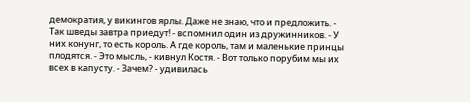демократия, у викингов ярлы. Даже не знаю, что и предложить. - Так шведы завтра приедут! - вспомнил один из дружинников. - У них конунг, то есть король. А где король, там и маленькие принцы плодятся. - Это мысль, - кивнул Костя. - Вот только порубим мы их всех в капусту. - Зачем? - удивилась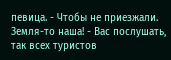певица. - Чтобы не приезжали. Земля-то наша! - Вас послушать, так всех туристов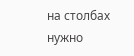на столбах нужно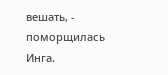вешать, - поморщилась Инга.